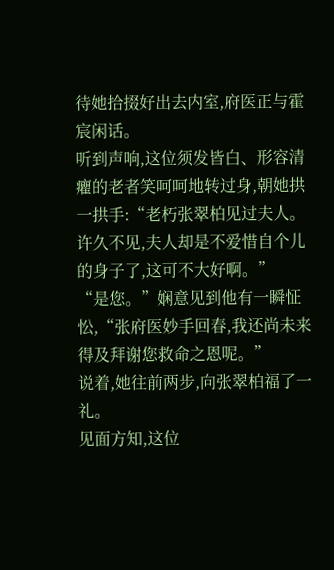待她拾掇好出去内室,府医正与霍宸闲话。
听到声响,这位须发皆白、形容清癯的老者笑呵呵地转过身,朝她拱一拱手:“老朽张翠柏见过夫人。许久不见,夫人却是不爱惜自个儿的身子了,这可不大好啊。”
“是您。”娴意见到他有一瞬怔忪,“张府医妙手回春,我还尚未来得及拜谢您救命之恩呢。”
说着,她往前两步,向张翠柏福了一礼。
见面方知,这位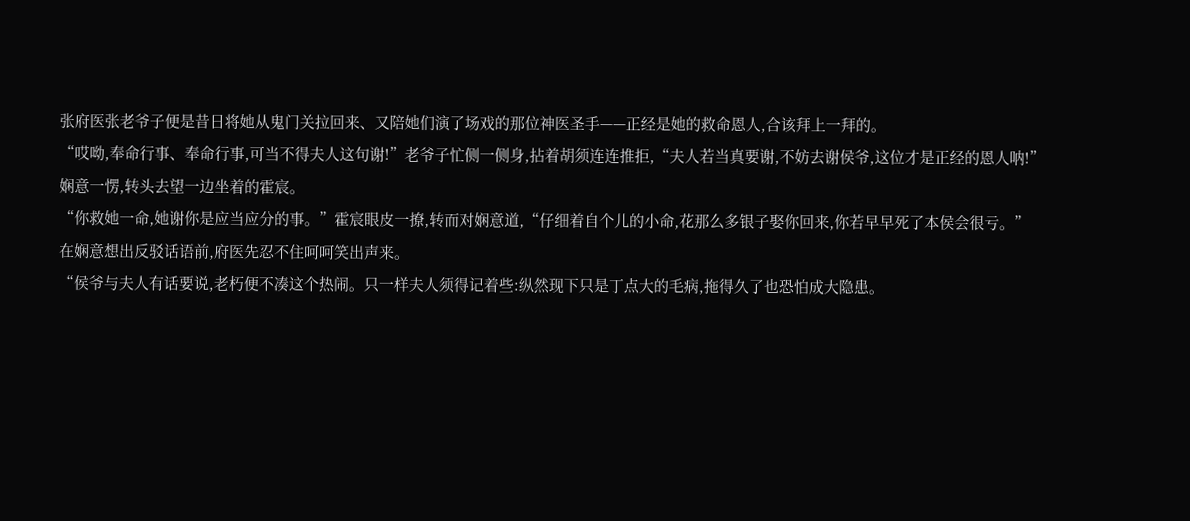张府医张老爷子便是昔日将她从鬼门关拉回来、又陪她们演了场戏的那位神医圣手——正经是她的救命恩人,合该拜上一拜的。
“哎呦,奉命行事、奉命行事,可当不得夫人这句谢!”老爷子忙侧一侧身,拈着胡须连连推拒,“夫人若当真要谢,不妨去谢侯爷,这位才是正经的恩人呐!”
娴意一愣,转头去望一边坐着的霍宸。
“你救她一命,她谢你是应当应分的事。”霍宸眼皮一撩,转而对娴意道,“仔细着自个儿的小命,花那么多银子娶你回来,你若早早死了本侯会很亏。”
在娴意想出反驳话语前,府医先忍不住呵呵笑出声来。
“侯爷与夫人有话要说,老朽便不凑这个热闹。只一样夫人须得记着些:纵然现下只是丁点大的毛病,拖得久了也恐怕成大隐患。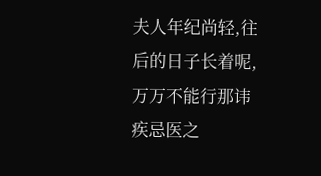夫人年纪尚轻,往后的日子长着呢,万万不能行那讳疾忌医之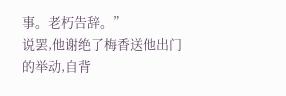事。老朽告辞。”
说罢,他谢绝了梅香送他出门的举动,自背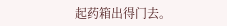起药箱出得门去。